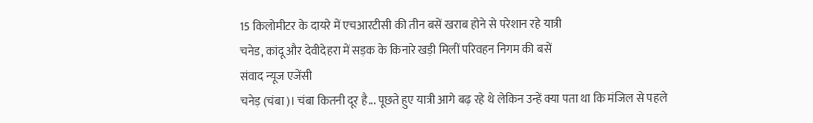15 किलोमीटर के दायरे में एचआरटीसी की तीन बसें खराब होने से परेशान रहे यात्री
चनेड, कांदू और देवीदेहरा में सड़क के किनारे खड़ी मिलीं परिवहन निगम की बसें
संवाद न्यूज एजेंसी
चनेड़ (चंबा)। चंबा कितनी दूर है... पूछते हुए यात्री आगे बढ़ रहे थे लेकिन उन्हें क्या पता था कि मंजिल से पहले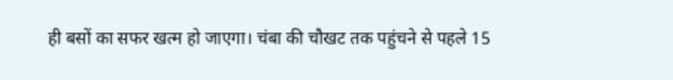ही बसों का सफर खत्म हो जाएगा। चंबा की चौखट तक पहुंचने से पहले 15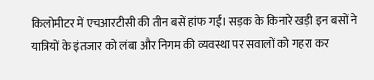किलोमीटर में एचआरटीसी की तीन बसें हांफ गईं। सड़क के किनारे खड़ी इन बसों ने यात्रियों के इंतजार को लंबा और निगम की व्यवस्था पर सवालों को गहरा कर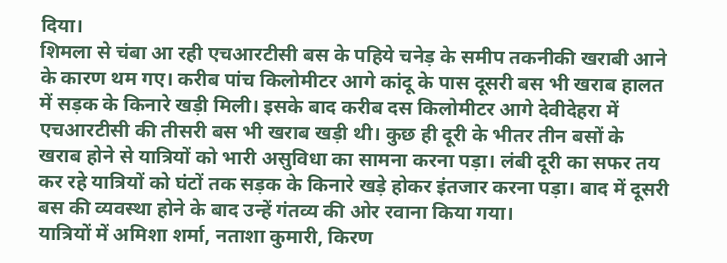दिया।
शिमला से चंबा आ रही एचआरटीसी बस के पहिये चनेड़ के समीप तकनीकी खराबी आने के कारण थम गए। करीब पांच किलोमीटर आगे कांदू के पास दूसरी बस भी खराब हालत में सड़क के किनारे खड़ी मिली। इसके बाद करीब दस किलोमीटर आगे देवीदेहरा में एचआरटीसी की तीसरी बस भी खराब खड़ी थी। कुछ ही दूरी के भीतर तीन बसों के खराब होने से यात्रियों को भारी असुविधा का सामना करना पड़ा। लंबी दूरी का सफर तय कर रहे यात्रियों को घंटों तक सड़क के किनारे खड़े होकर इंतजार करना पड़ा। बाद में दूसरी बस की व्यवस्था होने के बाद उन्हें गंतव्य की ओर रवाना किया गया।
यात्रियों में अमिशा शर्मा, नताशा कुमारी, किरण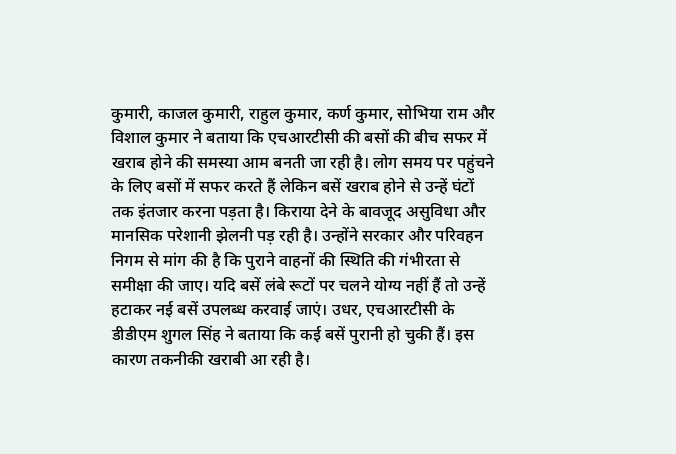कुमारी, काजल कुमारी, राहुल कुमार, कर्ण कुमार, सोभिया राम और विशाल कुमार ने बताया कि एचआरटीसी की बसों की बीच सफर में खराब होने की समस्या आम बनती जा रही है। लोग समय पर पहुंचने के लिए बसों में सफर करते हैं लेकिन बसें खराब होने से उन्हें घंटों तक इंतजार करना पड़ता है। किराया देने के बावजूद असुविधा और मानसिक परेशानी झेलनी पड़ रही है। उन्होंने सरकार और परिवहन निगम से मांग की है कि पुराने वाहनों की स्थिति की गंभीरता से समीक्षा की जाए। यदि बसें लंबे रूटों पर चलने योग्य नहीं हैं तो उन्हें हटाकर नई बसें उपलब्ध करवाई जाएं। उधर, एचआरटीसी के डीडीएम शुगल सिंह ने बताया कि कई बसें पुरानी हो चुकी हैं। इस कारण तकनीकी खराबी आ रही है।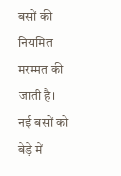बसों की नियमित मरम्मत की जाती है। नई बसों को बेड़े में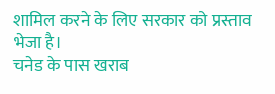शामिल करने के लिए सरकार को प्रस्ताव भेजा है।
चनेड के पास खराब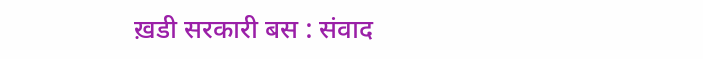ख़डी सरकारी बस : संवाद